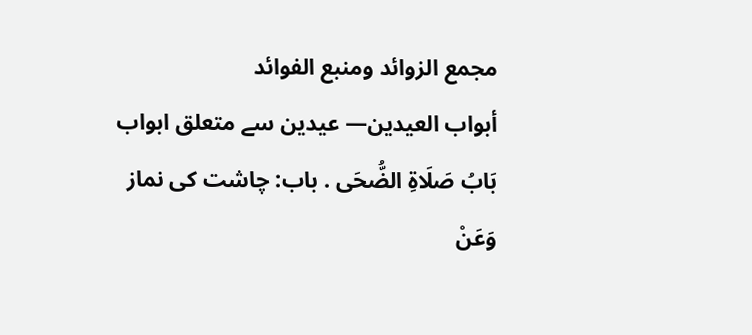مجمع الزوائد ومنبع الفوائد
أبواب العيدين— عیدین سے متعلق ابواب
بَابُ صَلَاةِ الضُّحَى . باب: چاشت کی نماز
وَعَنْ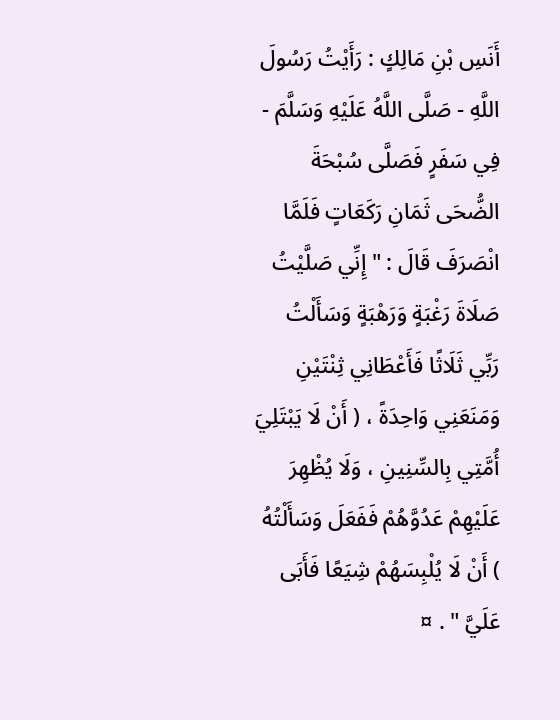أَنَسِ بْنِ مَالِكٍ : رَأَيْتُ رَسُولَ اللَّهِ - صَلَّى اللَّهُ عَلَيْهِ وَسَلَّمَ - فِي سَفَرٍ فَصَلَّى سُبْحَةَ الضُّحَى ثَمَانِ رَكَعَاتٍ فَلَمَّا انْصَرَفَ قَالَ : " إِنِّي صَلَّيْتُ صَلَاةَ رَغْبَةٍ وَرَهْبَةٍ وَسَأَلْتُ رَبِّي ثَلَاثًا فَأَعْطَانِي ثِنْتَيْنِ وَمَنَعَنِي وَاحِدَةً ، ( أَنْ لَا يَبْتَلِيَ أُمَّتِي بِالسِّنِينِ ، وَلَا يُظْهِرَ عَلَيْهِمْ عَدُوَّهُمْ فَفَعَلَ وَسَأَلْتُهُ ) أَنْ لَا يُلْبِسَهُمْ شِيَعًا فَأَبَى عَلَيَّ " . ¤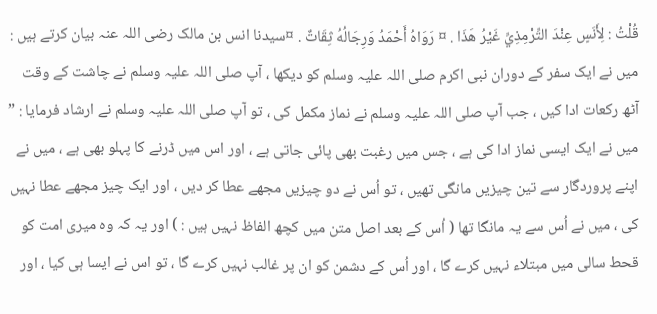قُلْتُ : لِأَنَسٍ عِنْدَ التِّرْمِذِيِّ غَيْرُ هَذَا . ¤ رَوَاهُ أَحْمَدُ وَرِجَالُهُ ثِقَاتٌ . ¤سیدنا انس بن مالک رضی اللہ عنہ بیان کرتے ہیں : میں نے ایک سفر کے دوران نبی اکرم صلی اللہ علیہ وسلم کو دیکھا ، آپ صلی اللہ علیہ وسلم نے چاشت کے وقت آٹھ رکعات ادا کیں ، جب آپ صلی اللہ علیہ وسلم نے نماز مکمل کی ، تو آپ صلی اللہ علیہ وسلم نے ارشاد فرمایا : ” میں نے ایک ایسی نماز ادا کی ہے ، جس میں رغبت بھی پائی جاتی ہے ، اور اس میں ڈرنے کا پہلو بھی ہے ، میں نے اپنے پروردگار سے تین چیزیں مانگی تھیں ، تو اُس نے دو چیزیں مجھے عطا کر دیں ، اور ایک چیز مجھے عطا نہیں کی ، میں نے اُس سے یہ مانگا تھا ( اُس کے بعد اصل متن میں کچھ الفاظ نہیں ہیں : ) اور یہ کہ وہ میری امت کو قحط سالی میں مبتلاء نہیں کرے گا ، اور اُس کے دشمن کو ان پر غالب نہیں کرے گا ، تو اس نے ایسا ہی کیا ، اور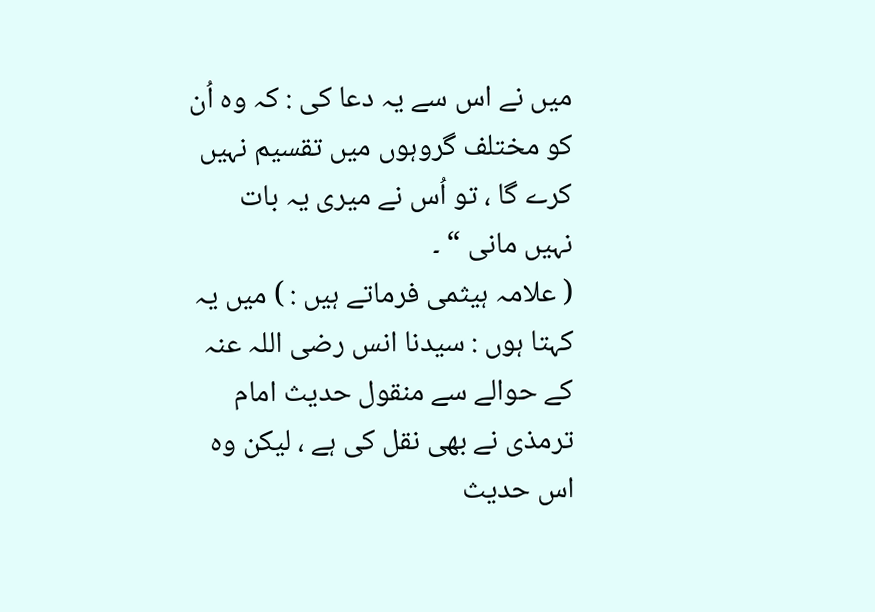میں نے اس سے یہ دعا کی : کہ وہ اُن کو مختلف گروہوں میں تقسیم نہیں کرے گا ، تو اُس نے میری یہ بات نہیں مانی “ ۔
( علامہ ہیثمی فرماتے ہیں : ) میں یہ کہتا ہوں : سیدنا انس رضی اللہ عنہ کے حوالے سے منقول حدیث امام ترمذی نے بھی نقل کی ہے ، لیکن وہ اس حدیث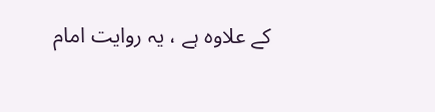کے علاوہ ہے ، یہ روایت امام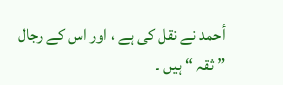أحمد نے نقل کی ہے ، اور اس کے رجال ” ثقہ “ ہیں ۔